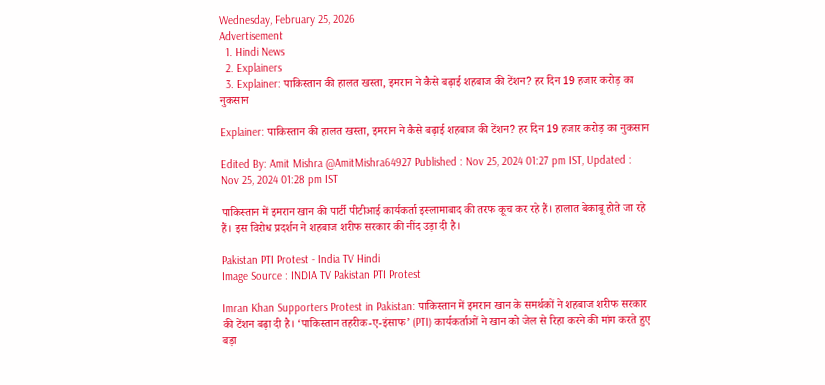Wednesday, February 25, 2026
Advertisement
  1. Hindi News
  2. Explainers
  3. Explainer: पाकिस्तान की हालत खस्ता, इमरान ने कैसे बढ़ाई शहबाज की टेंशन? हर दिन 19 हजार करोड़ का नुकसान

Explainer: पाकिस्तान की हालत खस्ता, इमरान ने कैसे बढ़ाई शहबाज की टेंशन? हर दिन 19 हजार करोड़ का नुकसान

Edited By: Amit Mishra @AmitMishra64927 Published : Nov 25, 2024 01:27 pm IST, Updated : Nov 25, 2024 01:28 pm IST

पाकिस्तान में इमरान खान की पार्टी पीटीआई कार्यकर्ता इस्लामाबाद की तरफ कूच कर रहे हैं। हालात बेकाबू होते जा रहे हैं। इस विरोध प्रदर्शन ने शहबाज शरीफ सरकार की नींद उड़ा दी है।

Pakistan PTI Protest - India TV Hindi
Image Source : INDIA TV Pakistan PTI Protest

Imran Khan Supporters Protest in Pakistan: पाकिस्तान में इमरान खान के समर्थकों ने शहबाज शरीफ सरकार की टेंशन बढ़ा दी है। ‘पाकिस्तान तहरीक-ए-इंसाफ’ (PTI) कार्यकर्ताओं ने खान को जेल से रिहा करने की मांग करते हुए बड़ा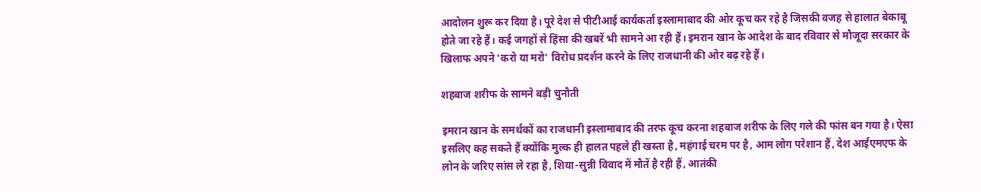आदोलन शुरू कर दिया है। पूरे देश से पीटीआई कार्यकर्ता इस्लामाबाद की ओर कूच कर रहे है जिसकी वजह से हालात बेकाबू होते जा रहे हैं। कई जगहों से हिंसा की खबरें भी सामने आ रही हैं। इमरान खान के आदेश के बाद रविवार से मौजूदा सरकार के खिलाफ अपने 'करो या मरो' विरोध प्रदर्शन करने के लिए राजधानी की ओर बढ़ रहे हैं।

शहबाज शरीफ के सामने बड़ी चुनौती

इमरान खान के समर्थकों का राजधानी इस्लामाबाद की तरफ कूच करना शहबाज शरीफ के लिए गले की फांस बन गया है। ऐसा इसलिए कह सकते हैं क्योंकि मुल्क ही हालत पहले ही खस्ता है, महंगाई चरम पर है, आम लोग परेशान हैं, देश आईएमएफ के लोन के जरिए सांस ले रहा है, शिया-सुन्नी विवाद में मौतें है रही हैं, आतंकी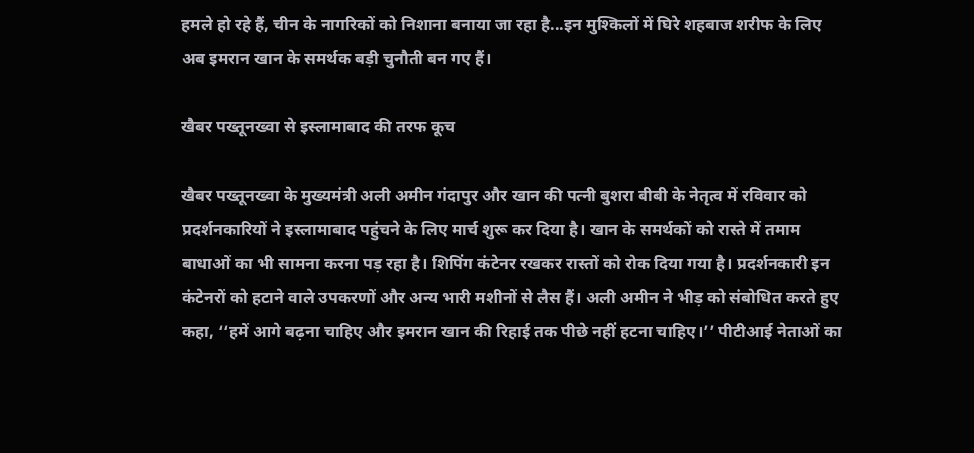हमले हो रहे हैं, चीन के नागरिकों को निशाना बनाया जा रहा है...इन मुश्किलों में घिरे शहबाज शरीफ के लिए अब इमरान खान के समर्थक बड़ी चुनौती बन गए हैं।

खैबर पख्तूनख्वा से इस्लामाबाद की तरफ कूच

खैबर पख्तूनख्वा के मुख्यमंत्री अली अमीन गंदापुर और खान की पत्नी बुशरा बीबी के नेतृत्व में रविवार को प्रदर्शनकारियों ने इस्लामाबाद पहुंचने के लिए मार्च शुरू कर दिया है। खान के समर्थकों को रास्ते में तमाम बाधाओं का भी सामना करना पड़ रहा है। शिपिंग कंटेनर रखकर रास्तों को रोक दिया गया है। प्रदर्शनकारी इन कंटेनरों को हटाने वाले उपकरणों और अन्य भारी मशीनों से लैस हैं। अली अमीन ने भीड़ को संबोधित करते हुए कहा, ‘‘हमें आगे बढ़ना चाहिए और इमरान खान की रिहाई तक पीछे नहीं हटना चाहिए।’’ पीटीआई नेताओं का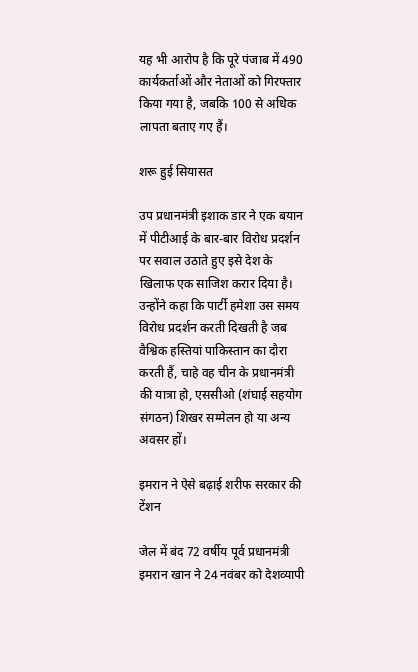यह भी आरोप है कि पूरे पंजाब में 490 कार्यकर्ताओं और नेताओं को गिरफ्तार किया गया है, जबकि 100 से अधिक लापता बताए गए हैं।

शरू हुई सियासत

उप प्रधानमंत्री इशाक डार ने एक बयान में पीटीआई के बार-बार विरोध प्रदर्शन पर सवाल उठाते हुए इसे देश के खिलाफ एक साजिश करार दिया है। उन्होंने कहा कि पार्टी हमेशा उस समय विरोध प्रदर्शन करती दिखती है जब वैश्विक हस्तियां पाकिस्तान का दौरा करती हैं, चाहे वह चीन के प्रधानमंत्री की यात्रा हो, एससीओ (शंघाई सहयोग संगठन) शिखर सम्मेलन हो या अन्य अवसर हों।

इमरान ने ऐसे बढ़ाई शरीफ सरकार की टेंशन

जेल में बंद 72 वर्षीय पूर्व प्रधानमंत्री इमरान खान ने 24 नवंबर को देशव्यापी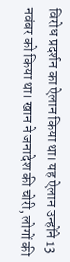विरोध प्रदर्शन का ऐलान किया था। यह ऐलान उन्होंने 13 नवंबर को किया था। खान ने जनादेश की चोरी, लोगों की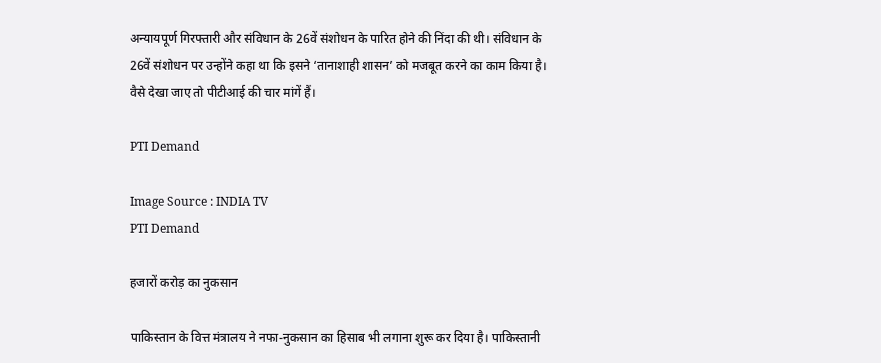अन्यायपूर्ण गिरफ्तारी और संविधान के 26वें संशोधन के पारित होने की निंदा की थी। संविधान के 26वें संशोधन पर उन्होंने कहा था कि इसने ‘तानाशाही शासन’ को मजबूत करने का काम किया है। वैसे देखा जाए तो पीटीआई की चार मांगें हैं।

PTI Demand

Image Source : INDIA TV
PTI Demand

हजारों करोड़ का नुकसान

पाकिस्तान के वित्त मंत्रालय ने नफा-नुकसान का हिसाब भी लगाना शुरू कर दिया है। पाकिस्तानी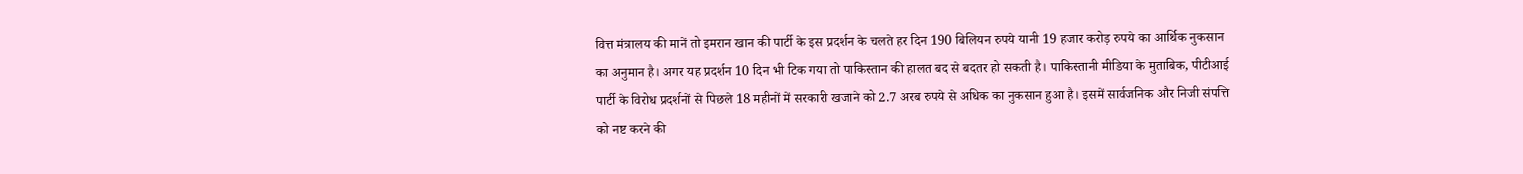वित्त मंत्रालय की मानें तो इमरान खान की पार्टी के इस प्रदर्शन के चलते हर दिन 190 बिलियन रुपये यानी 19 हजार करोड़ रुपये का आर्थिक नुकसान का अनुमान है। अगर यह प्रदर्शन 10 दिन भी टिक गया तो पाकिस्तान की हालत बद से बदतर हो सकती है। पाकिस्तानी मीडिया के मुताबिक, पीटीआई पार्टी के विरोध प्रदर्शनों से पिछले 18 महीनों में सरकारी खजाने को 2.7 अरब रुपये से अधिक का नुकसान हुआ है। इसमें सार्वजनिक और निजी संपत्ति को नष्ट करने की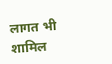लागत भी शामिल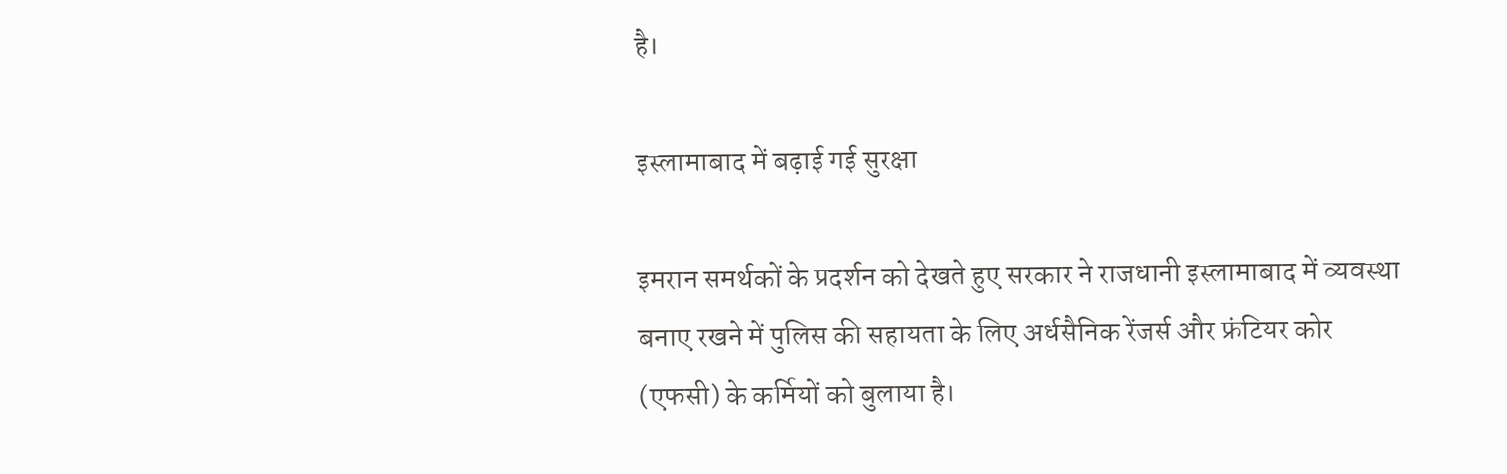है।

इस्लामाबाद में बढ़ाई गई सुरक्षा

इमरान समर्थकों के प्रदर्शन को देखते हुए सरकार ने राजधानी इस्लामाबाद में व्यवस्था बनाए रखने में पुलिस की सहायता के लिए अर्धसैनिक रेंजर्स और फ्रंटियर कोर (एफसी) के कर्मियों को बुलाया है।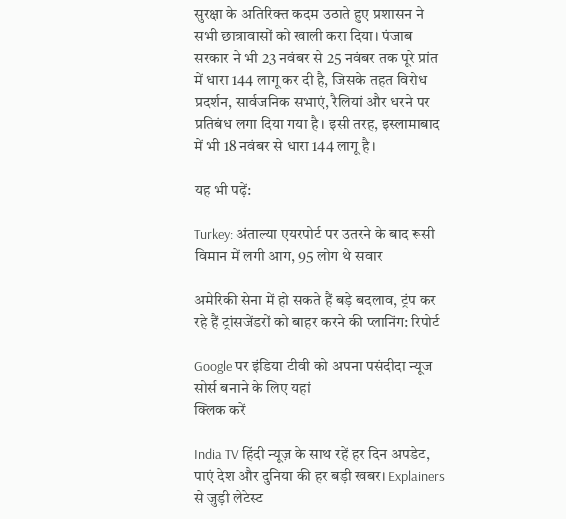सुरक्षा के अतिरिक्त कदम उठाते हुए प्रशासन ने सभी छात्रावासों को खाली करा दिया। पंजाब सरकार ने भी 23 नवंबर से 25 नवंबर तक पूरे प्रांत में धारा 144 लागू कर दी है, जिसके तहत विरोध प्रदर्शन, सार्वजनिक सभाएं, रैलियां और धरने पर प्रतिबंध लगा दिया गया है। इसी तरह, इस्लामाबाद में भी 18 नवंबर से धारा 144 लागू है।

यह भी पढ़ें:

Turkey: अंताल्या एयरपोर्ट पर उतरने के बाद रूसी विमान में लगी आग, 95 लोग थे सवार

अमेरिकी सेना में हो सकते हैं बड़े बदलाव, ट्रंप कर रहे हैं ट्रांसजेंडरों को बाहर करने की प्लानिंग: रिपोर्ट

Google पर इंडिया टीवी को अपना पसंदीदा न्यूज सोर्स बनाने के लिए यहां
क्लिक करें

India TV हिंदी न्यूज़ के साथ रहें हर दिन अपडेट, पाएं देश और दुनिया की हर बड़ी खबर। Explainers से जुड़ी लेटेस्ट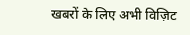खबरों के लिए अभी विज़िट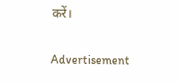करें।

Advertisement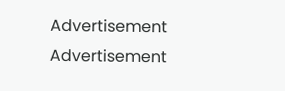Advertisement
Advertisement